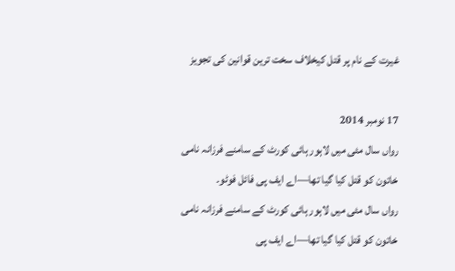غیرت کے نام پر قتل کیخلاف سخت ترین قوانین کی تجویز

17 نومبر 2014
رواں سال مئی میں لاہور ہائی کورٹ کے سامنے فرزانہ نامی خاتون کو قتل کیا گیا تھا—اے ایف پی فائل فوٹو۔
رواں سال مئی میں لاہور ہائی کورٹ کے سامنے فرزانہ نامی خاتون کو قتل کیا گیا تھا—اے ایف پی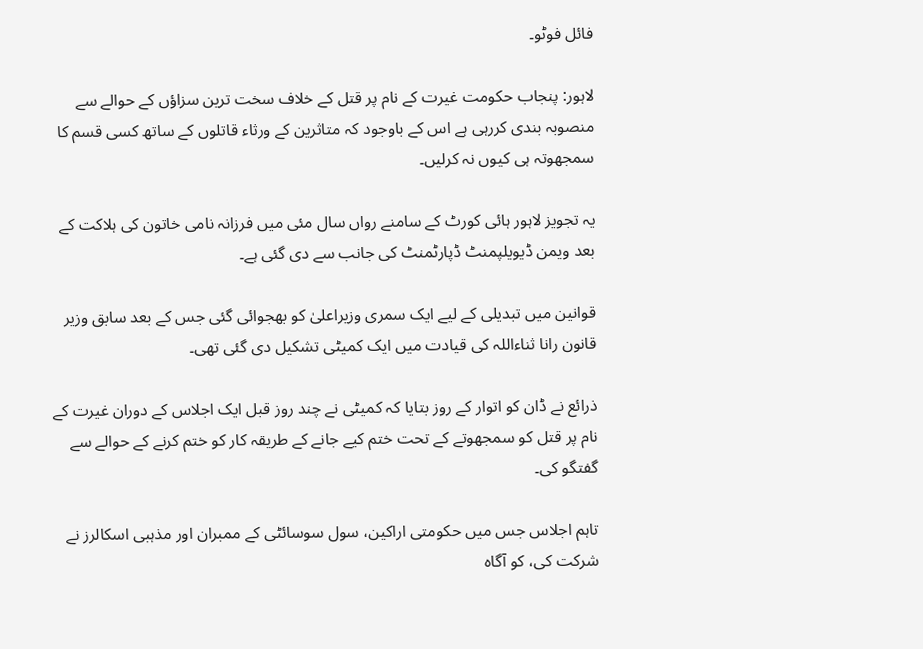فائل فوٹو۔

لاہور: پنجاب حکومت غیرت کے نام پر قتل کے خلاف سخت ترین سزاؤں کے حوالے سے منصوبہ بندی کررہی ہے اس کے باوجود کہ متاثرین کے ورثاء قاتلوں کے ساتھ کسی قسم کا سمجھوتہ ہی کیوں نہ کرلیں۔

یہ تجویز لاہور ہائی کورٹ کے سامنے رواں سال مئی میں فرزانہ نامی خاتون کی ہلاکت کے بعد ویمن ڈیویلپمنٹ ڈپارٹمنٹ کی جانب سے دی گئی ہے۔

قوانین میں تبدیلی کے لیے ایک سمری وزیراعلیٰ کو بھجوائی گئی جس کے بعد سابق وزیر قانون رانا ثناءاللہ کی قیادت میں ایک کمیٹی تشکیل دی گئی تھی۔

ذرائع نے ڈان کو اتوار کے روز بتایا کہ کمیٹی نے چند روز قبل ایک اجلاس کے دوران غیرت کے نام پر قتل کو سمجھوتے کے تحت ختم کیے جانے کے طریقہ کار کو ختم کرنے کے حوالے سے گفتگو کی۔

تاہم اجلاس جس میں حکومتی اراکین، سول سوسائٹی کے ممبران اور مذہبی اسکالرز نے شرکت کی، کو آگاہ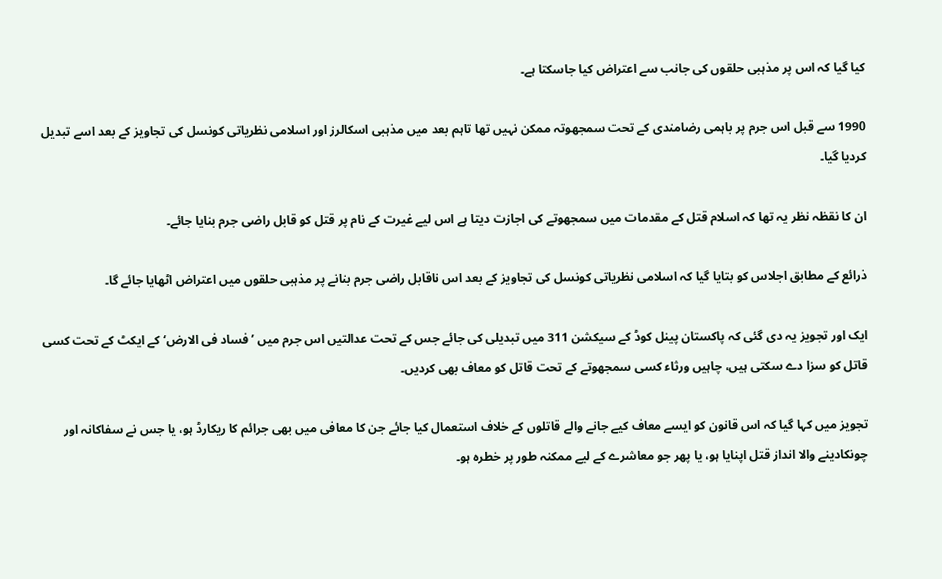کیا گیا کہ اس پر مذہبی حلقوں کی جانب سے اعتراض کیا جاسکتا ہے۔

1990 سے قبل اس جرم پر باہمی رضامندی کے تحت سمجھوتہ ممکن نہیں تھا تاہم بعد میں مذہبی اسکالرز اور اسلامی نظریاتی کونسل کی تجاویز کے بعد اسے تبدیل کردیا گیا۔

ان کا نقظہ نظر یہ تھا کہ اسلام قتل کے مقدمات میں سمجھوتے کی اجازت دیتا ہے اس لیے غیرت کے نام پر قتل کو قابل راضی جرم بنایا جائے۔

ذرائع کے مطابق اجلاس کو بتایا گیا کہ اسلامی نظریاتی کونسل کی تجاویز کے بعد اس ناقابل راضی جرم بنانے پر مذہبی حلقوں میں اعتراض اٹھایا جائے گا۔

ایک اور تجویز یہ دی گئی کہ پاکستان پینل کوڈ کے سیکشن 311 میں تبدیلی کی جائے جس کے تحت عدالتیں اس جرم میں ’فساد فی الارض‘ کے ایکٹ کے تحت کسی قاتل کو سزا دے سکتی ہیں، چاہیں ورثاء کسی سمجھوتے کے تحت قاتل کو معاف بھی کردیں۔

تجویز میں کہا گیا کہ اس قانون کو ایسے معاف کیے جانے والے قاتلوں کے خلاف استعمال کیا جائے جن کا معافی میں بھی جرائم کا ریکارڈ ہو، یا جس نے سفاکانہ اور چونکادینے والا انداز قتل اپنایا ہو، یا پھر جو معاشرے کے لیے ممکنہ طور پر خطرہ ہو۔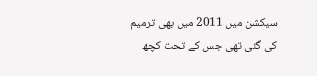سیکشن میں 2011 میں بھی ترمیم کی گئی تھی جس کے تحت کچھ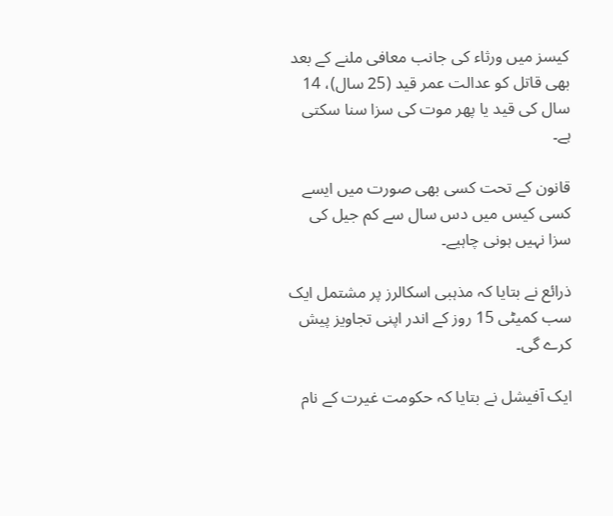کیسز میں ورثاء کی جانب معافی ملنے کے بعد بھی قاتل کو عدالت عمر قید (25 سال)، 14 سال کی قید یا پھر موت کی سزا سنا سکتی ہے۔

قانون کے تحت کسی بھی صورت میں ایسے کسی کیس میں دس سال سے کم جیل کی سزا نہیں ہونی چاہیے۔

ذرائع نے بتایا کہ مذہبی اسکالرز پر مشتمل ایک سب کمیٹی 15 روز کے اندر اپنی تجاویز پیش کرے گی۔

ایک آفیشل نے بتایا کہ حکومت غیرت کے نام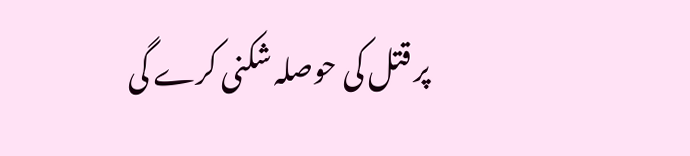پر قتل کی حوصلہ شکنی کرے گی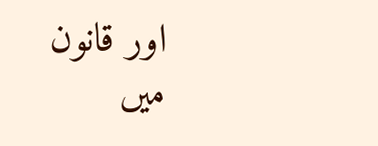اور قانون میں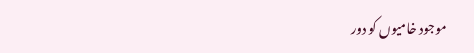موجود خامیوں کو دور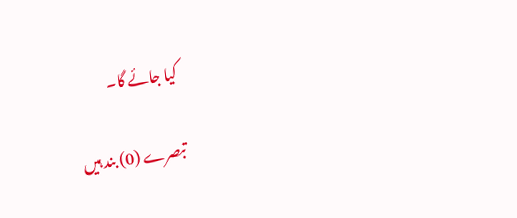کیا جائے گا۔

تبصرے (0) بند ہیں